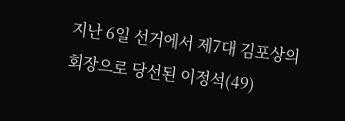지난 6일 선거에서 제7대 김포상의 회장으로 당선된 이정석(49)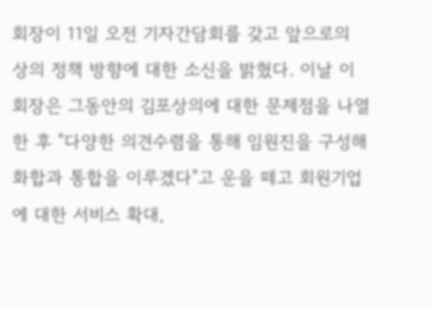회장이 11일 오전 기자간담회를 갖고 앞으로의 상의 정책 방향에 대한 소신을 밝혔다. 이날 이회장은 그동안의 김포상의에 대한 문제점을 나열한 후 "다양한 의견수렴을 통해 임원진을 구성해 화합과 통합을 이루겠다"고 운을 떼고 회원기업에 대한 서비스 확대,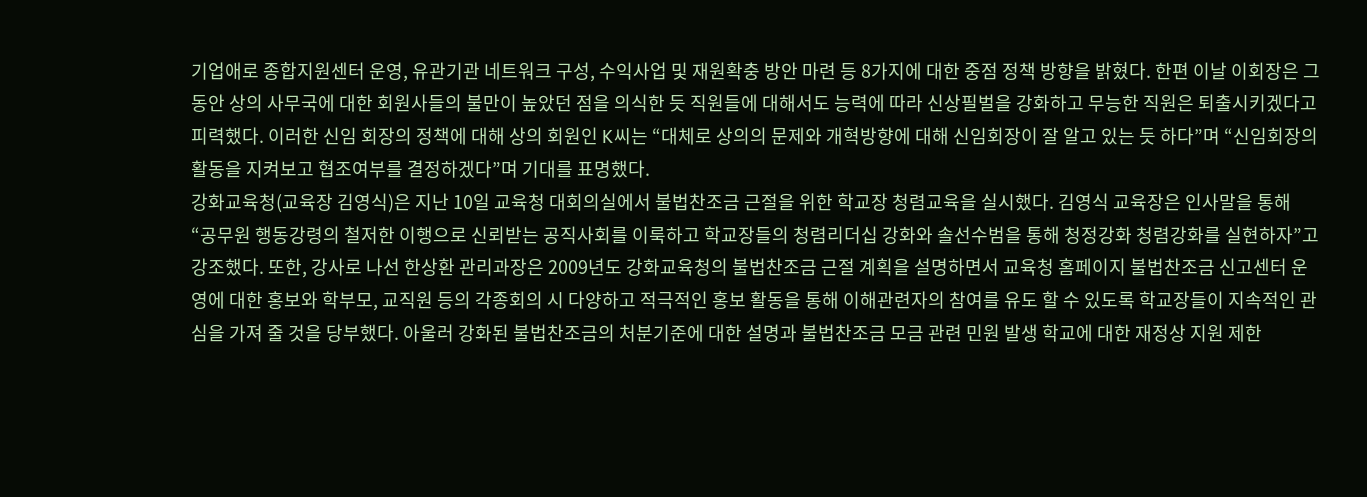기업애로 종합지원센터 운영, 유관기관 네트워크 구성, 수익사업 및 재원확충 방안 마련 등 8가지에 대한 중점 정책 방향을 밝혔다. 한편 이날 이회장은 그동안 상의 사무국에 대한 회원사들의 불만이 높았던 점을 의식한 듯 직원들에 대해서도 능력에 따라 신상필벌을 강화하고 무능한 직원은 퇴출시키겠다고 피력했다. 이러한 신임 회장의 정책에 대해 상의 회원인 K씨는 “대체로 상의의 문제와 개혁방향에 대해 신임회장이 잘 알고 있는 듯 하다”며 “신임회장의 활동을 지켜보고 협조여부를 결정하겠다”며 기대를 표명했다.
강화교육청(교육장 김영식)은 지난 10일 교육청 대회의실에서 불법찬조금 근절을 위한 학교장 청렴교육을 실시했다. 김영식 교육장은 인사말을 통해 “공무원 행동강령의 철저한 이행으로 신뢰받는 공직사회를 이룩하고 학교장들의 청렴리더십 강화와 솔선수범을 통해 청정강화 청렴강화를 실현하자”고 강조했다. 또한, 강사로 나선 한상환 관리과장은 2009년도 강화교육청의 불법찬조금 근절 계획을 설명하면서 교육청 홈페이지 불법찬조금 신고센터 운영에 대한 홍보와 학부모, 교직원 등의 각종회의 시 다양하고 적극적인 홍보 활동을 통해 이해관련자의 참여를 유도 할 수 있도록 학교장들이 지속적인 관심을 가져 줄 것을 당부했다. 아울러 강화된 불법찬조금의 처분기준에 대한 설명과 불법찬조금 모금 관련 민원 발생 학교에 대한 재정상 지원 제한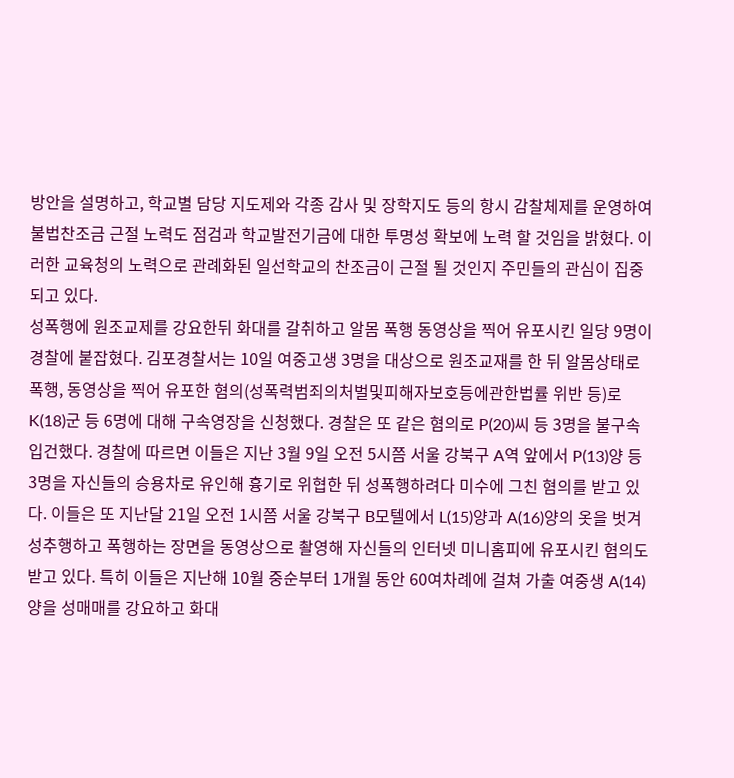방안을 설명하고, 학교별 담당 지도제와 각종 감사 및 장학지도 등의 항시 감찰체제를 운영하여 불법찬조금 근절 노력도 점검과 학교발전기금에 대한 투명성 확보에 노력 할 것임을 밝혔다. 이러한 교육청의 노력으로 관례화된 일선학교의 찬조금이 근절 될 것인지 주민들의 관심이 집중되고 있다.
성폭행에 원조교제를 강요한뒤 화대를 갈취하고 알몸 폭행 동영상을 찍어 유포시킨 일당 9명이 경찰에 붙잡혔다. 김포경찰서는 10일 여중고생 3명을 대상으로 원조교재를 한 뒤 알몸상태로 폭행, 동영상을 찍어 유포한 혐의(성폭력범죄의처벌및피해자보호등에관한법률 위반 등)로 K(18)군 등 6명에 대해 구속영장을 신청했다. 경찰은 또 같은 혐의로 P(20)씨 등 3명을 불구속 입건했다. 경찰에 따르면 이들은 지난 3월 9일 오전 5시쯤 서울 강북구 A역 앞에서 P(13)양 등 3명을 자신들의 승용차로 유인해 흉기로 위협한 뒤 성폭행하려다 미수에 그친 혐의를 받고 있다. 이들은 또 지난달 21일 오전 1시쯤 서울 강북구 B모텔에서 L(15)양과 A(16)양의 옷을 벗겨 성추행하고 폭행하는 장면을 동영상으로 촬영해 자신들의 인터넷 미니홈피에 유포시킨 혐의도 받고 있다. 특히 이들은 지난해 10월 중순부터 1개월 동안 60여차례에 걸쳐 가출 여중생 A(14)양을 성매매를 강요하고 화대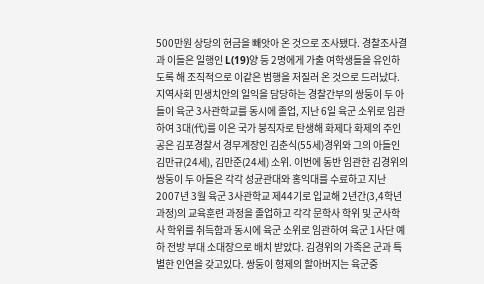500만원 상당의 현금을 빼앗아 온 것으로 조사됐다. 경찰조사결과 이들은 일행인 L(19)양 등 2명에게 가출 여학생들을 유인하도록 해 조직적으로 이같은 범행을 저질러 온 것으로 드러났다.
지역사회 민생치안의 일익을 담당하는 경찰간부의 쌍둥이 두 아들이 육군 3사관학교를 동시에 졸업, 지난 6일 육군 소위로 임관하여 3대(代)를 이은 국가 붕직자로 탄생해 화제다 화제의 주인공은 김포경찰서 경무계장인 김춘식(55세)경위와 그의 아들인 김만규(24세), 김만준(24세) 소위. 이번에 동반 임관한 김경위의 쌍둥이 두 아들은 각각 성균관대와 홍익대를 수료하고 지난 2007년 3월 육군 3사관학교 제44기로 입교해 2년간(3,4학년 과정)의 교육훈련 과정을 졸업하고 각각 문학사 학위 및 군사학사 학위를 취득함과 동시에 육군 소위로 임관하여 육군 1사단 예하 전방 부대 소대장으로 배치 받았다. 김경위의 가족은 군과 특별한 인연을 갖고있다. 쌍둥이 형제의 할아버지는 육군중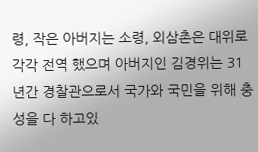령, 작은 아버지는 소령, 외삼촌은 대위로 각각 전역 했으며 아버지인 김경위는 31년간 경찰관으로서 국가와 국민을 위해 충성을 다 하고있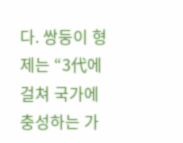다. 쌍둥이 형제는 “3代에 걸쳐 국가에 충성하는 가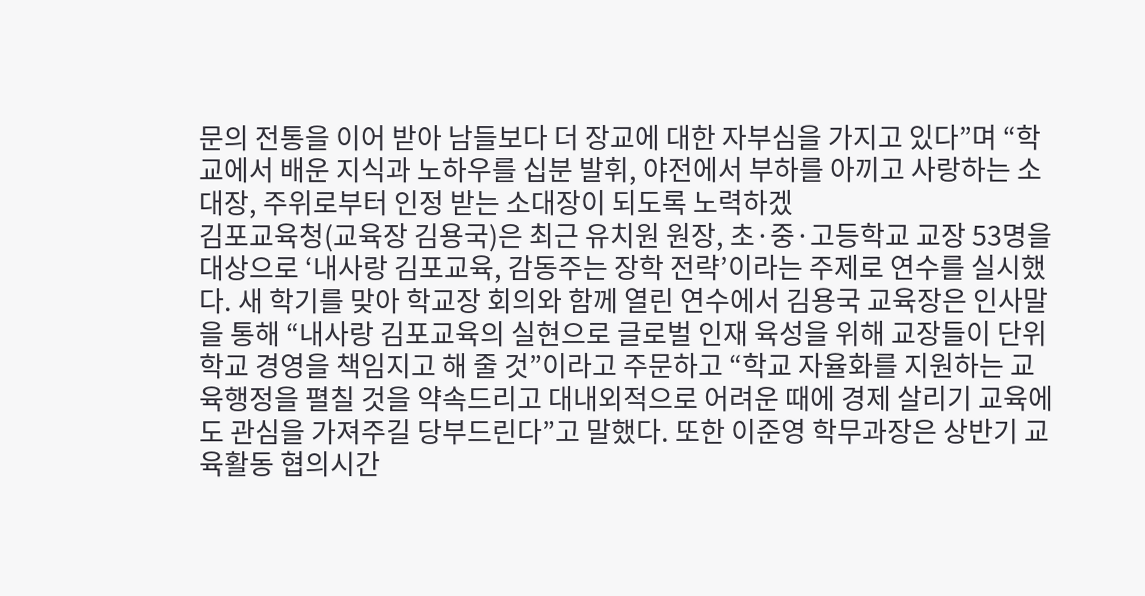문의 전통을 이어 받아 남들보다 더 장교에 대한 자부심을 가지고 있다”며 “학교에서 배운 지식과 노하우를 십분 발휘, 야전에서 부하를 아끼고 사랑하는 소대장, 주위로부터 인정 받는 소대장이 되도록 노력하겠
김포교육청(교육장 김용국)은 최근 유치원 원장, 초·중·고등학교 교장 53명을 대상으로 ‘내사랑 김포교육, 감동주는 장학 전략’이라는 주제로 연수를 실시했다. 새 학기를 맞아 학교장 회의와 함께 열린 연수에서 김용국 교육장은 인사말을 통해 “내사랑 김포교육의 실현으로 글로벌 인재 육성을 위해 교장들이 단위 학교 경영을 책임지고 해 줄 것”이라고 주문하고 “학교 자율화를 지원하는 교육행정을 펼칠 것을 약속드리고 대내외적으로 어려운 때에 경제 살리기 교육에도 관심을 가져주길 당부드린다”고 말했다. 또한 이준영 학무과장은 상반기 교육활동 협의시간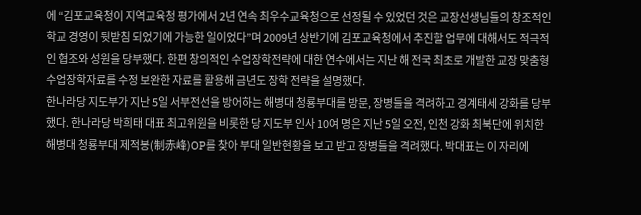에 “김포교육청이 지역교육청 평가에서 2년 연속 최우수교육청으로 선정될 수 있었던 것은 교장선생님들의 창조적인 학교 경영이 뒷받침 되었기에 가능한 일이었다”며 2009년 상반기에 김포교육청에서 추진할 업무에 대해서도 적극적인 협조와 성원을 당부했다. 한편 창의적인 수업장학전략에 대한 연수에서는 지난 해 전국 최초로 개발한 교장 맞춤형 수업장학자료를 수정 보완한 자료를 활용해 금년도 장학 전략을 설명했다.
한나라당 지도부가 지난 5일 서부전선을 방어하는 해병대 청룡부대를 방문, 장병들을 격려하고 경계태세 강화를 당부했다. 한나라당 박희태 대표 최고위원을 비롯한 당 지도부 인사 10여 명은 지난 5일 오전, 인천 강화 최북단에 위치한 해병대 청룡부대 제적봉(制赤峰)OP를 찾아 부대 일반현황을 보고 받고 장병들을 격려했다. 박대표는 이 자리에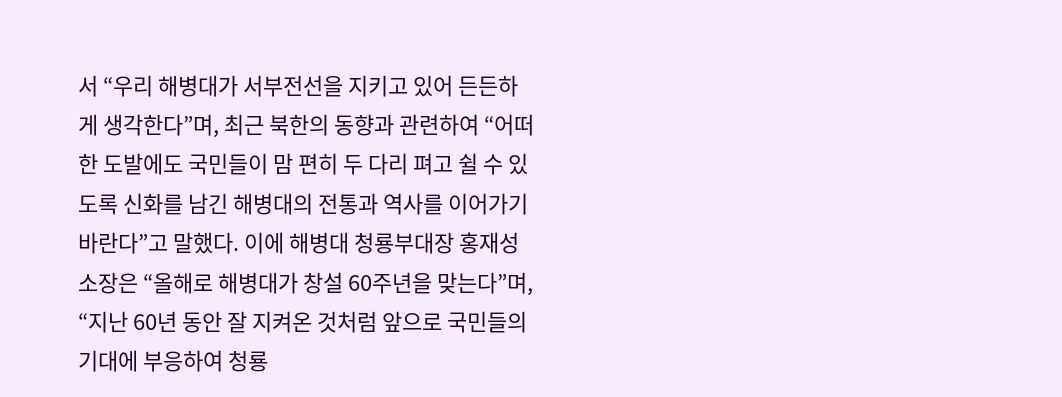서 “우리 해병대가 서부전선을 지키고 있어 든든하게 생각한다”며, 최근 북한의 동향과 관련하여 “어떠한 도발에도 국민들이 맘 편히 두 다리 펴고 쉴 수 있도록 신화를 남긴 해병대의 전통과 역사를 이어가기 바란다”고 말했다. 이에 해병대 청룡부대장 홍재성 소장은 “올해로 해병대가 창설 60주년을 맞는다”며, “지난 60년 동안 잘 지켜온 것처럼 앞으로 국민들의 기대에 부응하여 청룡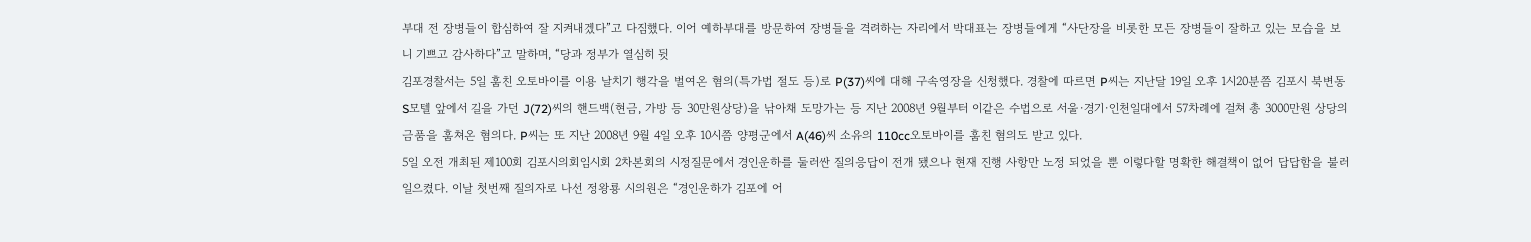부대 전 장병들이 합심하여 잘 지켜내겠다”고 다짐했다. 이어 예하부대를 방문하여 장병들을 격려하는 자리에서 박대표는 장병들에게 “사단장을 비롯한 모든 장병들이 잘하고 있는 모습을 보니 기쁘고 감사하다”고 말하며, “당과 정부가 열심히 뒷
김포경찰서는 5일 훔친 오토바이를 이용 날치기 행각을 벌여온 혐의(특가법 절도 등)로 P(37)씨에 대해 구속영장을 신청했다. 경찰에 따르면 P씨는 지난달 19일 오후 1시20분쯤 김포시 북변동 S모텔 앞에서 길을 가던 J(72)씨의 핸드백(현금, 가방 등 30만원상당)을 낚아채 도망가는 등 지난 2008년 9월부터 이같은 수법으로 서울·경기·인천일대에서 57차례에 걸쳐 총 3000만원 상당의 금품을 훔쳐온 혐의다. P씨는 또 지난 2008년 9월 4일 오후 10시쯤 양평군에서 A(46)씨 소유의 110cc오토바이를 훔친 혐의도 받고 있다.
5일 오전 개최된 제100회 김포시의회임시회 2차본회의 시정질문에서 경인운하를 둘러싼 질의응답이 전개 됐으나 현재 진행 사항만 노정 되었을 뿐 이렇다할 명확한 해결책이 없어 답답함을 불러 일으켰다. 이날 첫번째 질의자로 나선 정왕룡 시의원은 “경인운하가 김포에 어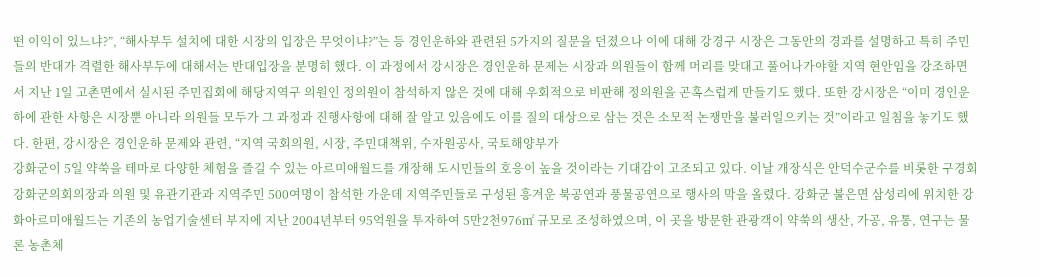떤 이익이 있느냐?”, “해사부두 설치에 대한 시장의 입장은 무엇이냐?”는 등 경인운하와 관련된 5가지의 질문을 던졌으나 이에 대해 강경구 시장은 그동안의 경과를 설명하고 특히 주민들의 반대가 격렬한 해사부두에 대해서는 반대입장을 분명히 했다. 이 과정에서 강시장은 경인운하 문제는 시장과 의원들이 함께 머리를 맞대고 풀어나가야할 지역 현안임을 강조하면서 지난 1일 고촌면에서 실시된 주민집회에 해당지역구 의원인 정의원이 참석하지 않은 것에 대해 우회적으로 비판해 정의원을 곤혹스럽게 만들기도 했다. 또한 강시장은 “이미 경인운하에 관한 사항은 시장뿐 아니라 의원들 모두가 그 과정과 진행사항에 대해 잘 알고 있음에도 이를 질의 대상으로 삼는 것은 소모적 논쟁만을 불러일으키는 것”이라고 일침을 놓기도 했다. 한편, 강시장은 경인운하 문제와 관련, “지역 국회의원, 시장, 주민대책위, 수자원공사, 국토해양부가
강화군이 5일 약쑥을 테마로 다양한 체험을 즐길 수 있는 아르미애월드를 개장해 도시민들의 호응이 높을 것이라는 기대감이 고조되고 있다. 이날 개장식은 안덕수군수를 비롯한 구경회 강화군의회의장과 의원 및 유관기관과 지역주민 500여명이 참석한 가운데 지역주민들로 구성된 흥겨운 북공연과 풍물공연으로 행사의 막을 올렸다. 강화군 불은면 삼성리에 위치한 강화아르미애월드는 기존의 농업기술센터 부지에 지난 2004년부터 95억원을 투자하여 5만2천976㎡ 규모로 조성하였으며, 이 곳을 방문한 관광객이 약쑥의 생산, 가공, 유통, 연구는 물론 농촌체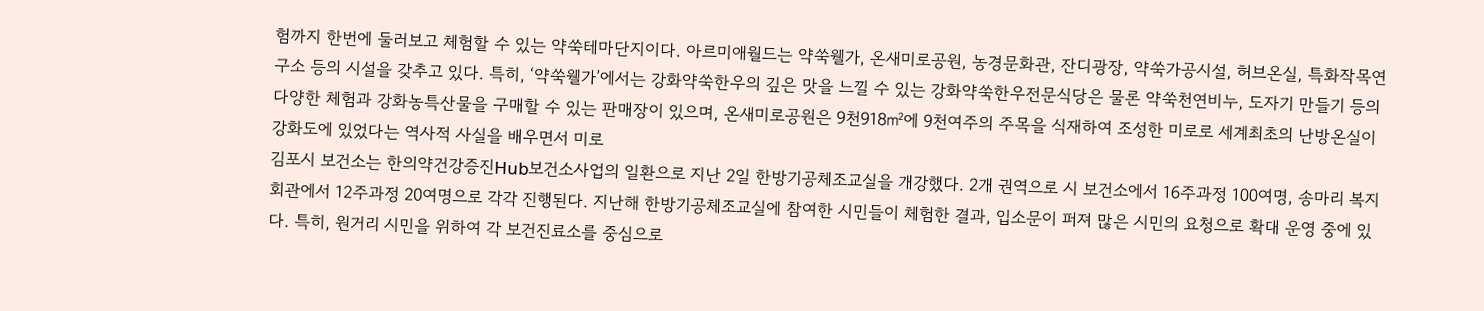험까지 한번에 둘러보고 체험할 수 있는 약쑥테마단지이다. 아르미애월드는 약쑥웰가, 온새미로공원, 농경문화관, 잔디광장, 약쑥가공시설, 허브온실, 특화작목연구소 등의 시설을 갖추고 있다. 특히, ‘약쑥웰가’에서는 강화약쑥한우의 깊은 맛을 느낄 수 있는 강화약쑥한우전문식당은 물론 약쑥천연비누, 도자기 만들기 등의 다양한 체험과 강화농특산물을 구매할 수 있는 판매장이 있으며, 온새미로공원은 9천918㎡에 9천여주의 주목을 식재하여 조성한 미로로 세계최초의 난방온실이 강화도에 있었다는 역사적 사실을 배우면서 미로
김포시 보건소는 한의약건강증진Hub보건소사업의 일환으로 지난 2일 한방기공체조교실을 개강했다. 2개 권역으로 시 보건소에서 16주과정 100여명, 송마리 복지회관에서 12주과정 20여명으로 각각 진행된다. 지난해 한방기공체조교실에 참여한 시민들이 체험한 결과, 입소문이 퍼져 많은 시민의 요청으로 확대 운영 중에 있다. 특히, 원거리 시민을 위하여 각 보건진료소를 중심으로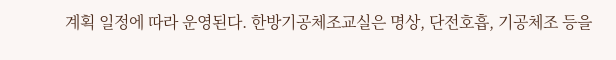계획 일정에 따라 운영된다. 한방기공체조교실은 명상, 단전호흡, 기공체조 등을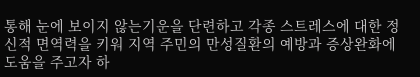통해 눈에 보이지 않는기운을 단련하고 각종 스트레스에 대한 정신적 면역력을 키워 지역 주민의 만성질환의 예방과 증상완화에 도움을 주고자 하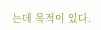는데 목적이 있다.